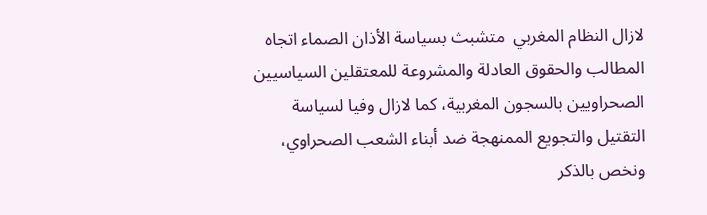لازال النظام المغربي  متشبث بسياسة الأذان الصماء اتجاه المطالب والحقوق العادلة والمشروعة للمعتقلين السياسيين الصحراويين بالسجون المغربية، كما لازال وفيا لسياسة التقتيل والتجويع الممنهجة ضد أبناء الشعب الصحراوي، ونخص بالذكر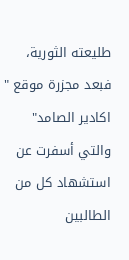طليعته الثورية، فبعد مجزرة موقع " اكادير الصامد" والتي أسفرت عن استشهاد كل من الطالبين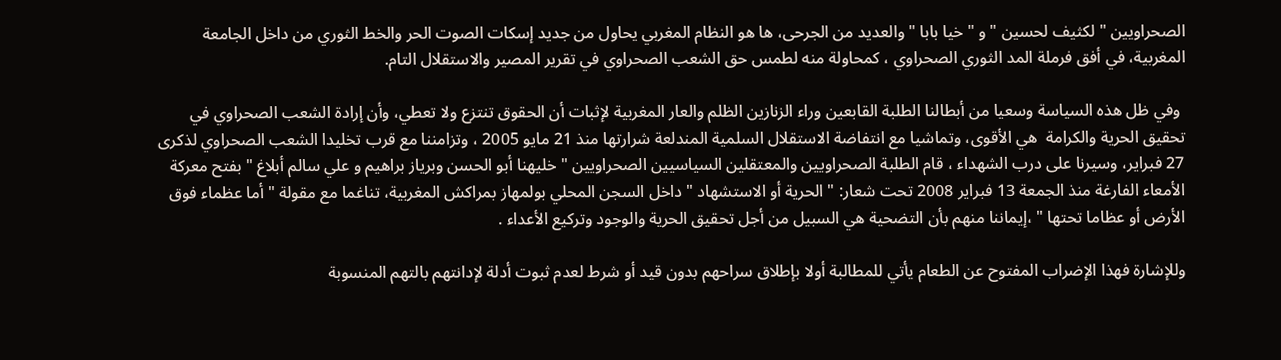الصحراويين " لكثيف لحسين " و " خيا بابا " والعديد من الجرحى، ها هو النظام المغربي يحاول من جديد إسكات الصوت الحر والخط الثوري من داخل الجامعة المغربية، في أفق فرملة المد الثوري الصحراوي ، كمحاولة منه لطمس حق الشعب الصحراوي في تقرير المصير والاستقلال التام.

 وفي ظل هذه السياسة وسعيا من أبطالنا الطلبة القابعين وراء الزنازين الظلم والعار المغربية لإثبات أن الحقوق تنتزع ولا تعطي، وأن إرادة الشعب الصحراوي في تحقيق الحرية والكرامة  هي الأقوى، وتماشيا مع انتفاضة الاستقلال السلمية المندلعة شرارتها منذ 21 مايو 2005 ، وتزامننا مع قرب تخليدا الشعب الصحراوي لذكرى 27 فبراير، وسيرنا على درب الشهداء ، قام الطلبة الصحراويين والمعتقلين السياسيين الصحراويين " خليهنا أبو الحسن وبرياز براهيم و علي سالم أبلاغ " بفتح معركة الأمعاء الفارغة منذ الجمعة 13 فبراير 2008 تحت شعار: " الحرية أو الاستشهاد " داخل السجن المحلي بولمهاز بمراكش المغربية، تناغما مع مقولة " أما عظماء فوق الأرض أو عظاما تحتها " ،إيماننا منهم بأن التضحية هي السبيل من أجل تحقيق الحرية والوجود وتركيع الأعداء .

وللإشارة فهذا الإضراب المفتوح عن الطعام يأتي للمطالبة أولا بإطلاق سراحهم بدون قيد أو شرط لعدم ثبوت أدلة لإدانتهم بالتهم المنسوبة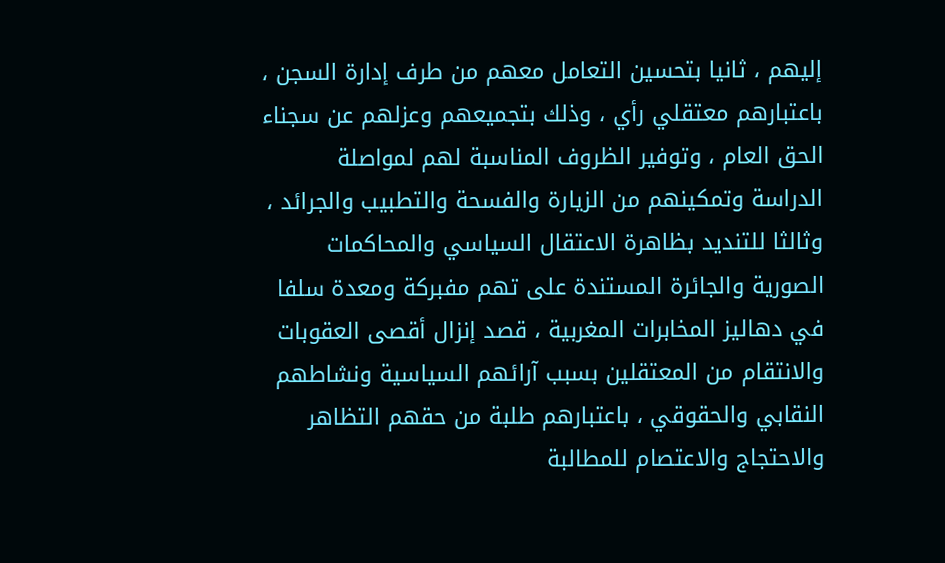إليهم ، ثانيا بتحسين التعامل معهم من طرف إدارة السجن ، باعتبارهم معتقلي رأي ، وذلك بتجميعهم وعزلهم عن سجناء الحق العام ، وتوفير الظروف المناسبة لهم لمواصلة الدراسة وتمكينهم من الزيارة والفسحة والتطبيب والجرائد ، وثالثا للتنديد بظاهرة الاعتقال السياسي والمحاكمات الصورية والجائرة المستندة على تهم مفبركة ومعدة سلفا في دهاليز المخابرات المغربية ، قصد إنزال أقصى العقوبات والانتقام من المعتقلين بسبب آرائهم السياسية ونشاطهم النقابي والحقوقي ، باعتبارهم طلبة من حقهم التظاهر والاحتجاج والاعتصام للمطالبة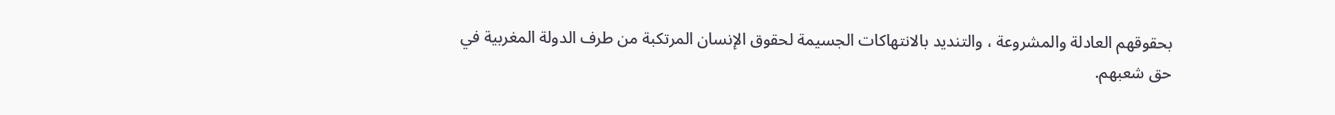بحقوقهم العادلة والمشروعة ، والتنديد بالانتهاكات الجسيمة لحقوق الإنسان المرتكبة من طرف الدولة المغربية في حق شعبهم.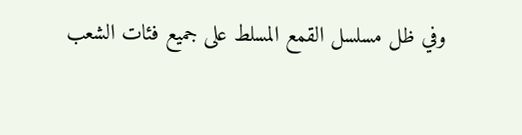وفي ظل مسلسل القمع المسلط على جميع فئات الشعب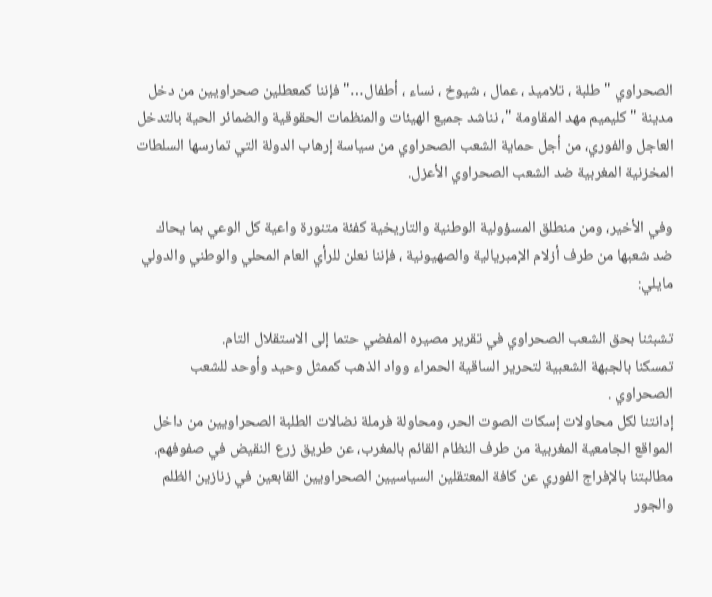الصحراوي " طلبة ، تلاميذ ، عمال ، شيوخ ، نساء ، أطفال…" فإننا كمعطلين صحراويين من دخل مدينة " كليميم مهد المقاومة "، نناشد جميع الهيئات والمنظمات الحقوقية والضمائر الحية بالتدخل العاجل والفوري، من أجل حماية الشعب الصحراوي من سياسة إرهاب الدولة التي تمارسها السلطات المخزنية المغربية ضد الشعب الصحراوي الأعزل.

وفي الأخير، ومن منطلق المسؤولية الوطنية والتاريخية كفئة متنورة واعية كل الوعي بما يحاك ضد شعبها من طرف أزلام الإمبريالية والصهيونية ، فإننا نعلن للرأي العام المحلي والوطني والدولي مايلي:

تشبثنا بحق الشعب الصحراوي في تقرير مصيره المفضي حتما إلى الاستقلال التام.
تمسكنا بالجبهة الشعبية لتحرير الساقية الحمراء وواد الذهب كممثل وحيد وأوحد للشعب الصحراوي .
إدانتنا لكل محاولات إسكات الصوت الحر، ومحاولة فرملة نضالات الطلبة الصحراويين من داخل المواقع الجامعية المغربية من طرف النظام القائم بالمغرب، عن طريق زرع النقيض في صفوفهم.
مطالبتنا بالإفراج الفوري عن كافة المعتقلين السياسيين الصحراويين القابعين في زنازين الظلم والجور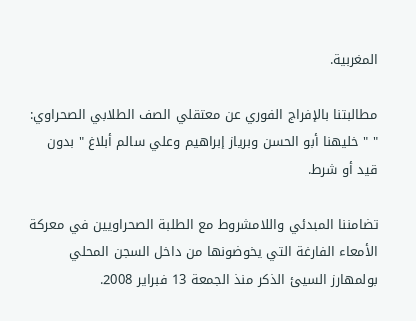المغربية.

مطالبتنا بالإفراج الفوري عن معتقلي الصف الطلابي الصحراوي: " " خليهنا أبو الحسن وبرياز إبراهيم وعلي سالم أبلاغ " بدون قيد أو شرط.

تضامننا المبدئي واللامشروط مع الطلبة الصحراويين في معركة الأمعاء الفارغة التي يخوضونها من داخل السجن المحلي بولمهارز السيئ الذكر منذ الجمعة 13 فبراير 2008.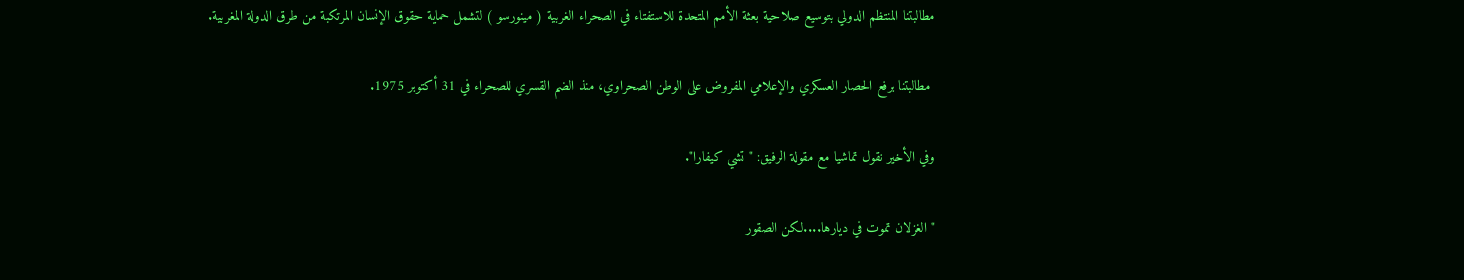مطالبتنا المنتظم الدولي بتوسيع صلاحية بعثة الأمم المتحدة للاستفتاء في الصحراء الغربية ( مينورسو ) لتشمل حماية حقوق الإنسان المرتكبة من طرق الدولة المغربية.

 مطالبتنا برفع الحصار العسكري والإعلامي المفروض على الوطن الصحراوي، منذ الضم القسري للصحراء في 31 أكتوبر 1975.

وفي الأخير نقول تماشيا مع مقولة الرفيق: " تشي كيفارا".

" الغزلان تموت في ديارها....لكن الصقور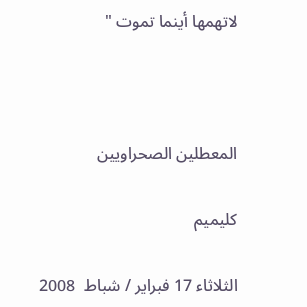لاتهمها أينما تموت "



المعطلين الصحراويين

كليميم

الثلاثاء 17 فبراير / شباط  2008